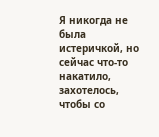Я никогда не была истеричкой, но сейчас что-то накатило, захотелось, чтобы со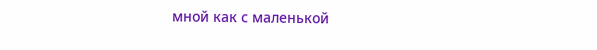мной как с маленькой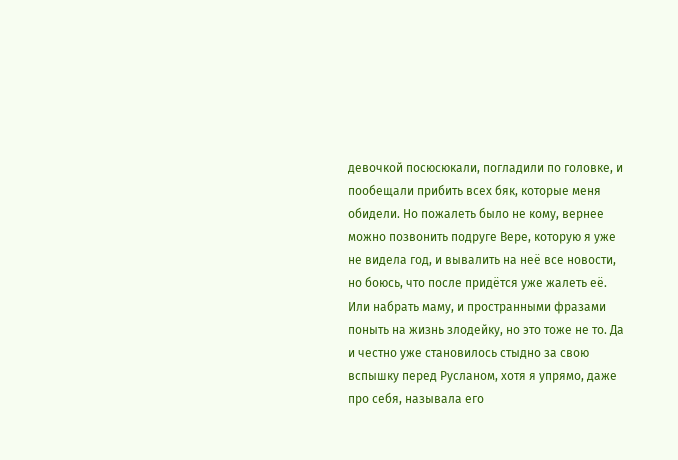девочкой посюсюкали, погладили по головке, и пообещали прибить всех бяк, которые меня обидели. Но пожалеть было не кому, вернее можно позвонить подруге Вере, которую я уже не видела год, и вывалить на неё все новости, но боюсь, что после придётся уже жалеть её. Или набрать маму, и пространными фразами поныть на жизнь злодейку, но это тоже не то. Да и честно уже становилось стыдно за свою вспышку перед Русланом, хотя я упрямо, даже про себя, называла его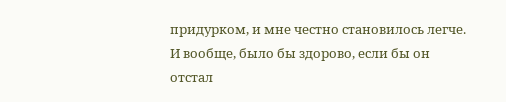придурком, и мне честно становилось легче. И вообще, было бы здорово, если бы он отстал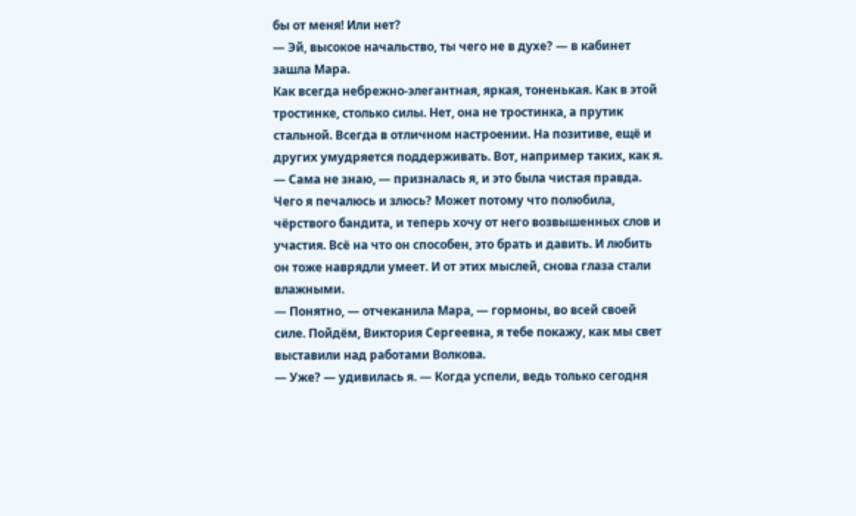бы от меня! Или нет?
— Эй, высокое начальство, ты чего не в духе? — в кабинет зашла Мара.
Как всегда небрежно-элегантная, яркая, тоненькая. Как в этой тростинке, столько силы. Нет, она не тростинка, а прутик стальной. Всегда в отличном настроении. На позитиве, ещё и других умудряется поддерживать. Вот, например таких, как я.
— Сама не знаю, — призналась я, и это была чистая правда.
Чего я печалюсь и злюсь? Может потому что полюбила, чёрствого бандита, и теперь хочу от него возвышенных слов и участия. Всё на что он способен, это брать и давить. И любить он тоже наврядли умеет. И от этих мыслей, снова глаза стали влажными.
— Понятно, — отчеканила Мара, — гормоны, во всей своей силе. Пойдём, Виктория Сергеевна, я тебе покажу, как мы свет выставили над работами Волкова.
— Уже? — удивилась я. — Когда успели, ведь только сегодня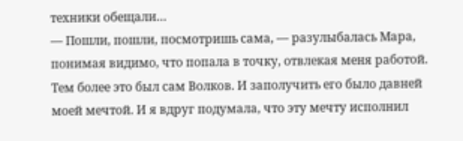техники обещали…
— Пошли, пошли, посмотришь сама, — разулыбалась Мара, понимая видимо, что попала в точку, отвлекая меня работой. Тем более это был сам Волков. И заполучить его было давней моей мечтой. И я вдруг подумала, что эту мечту исполнил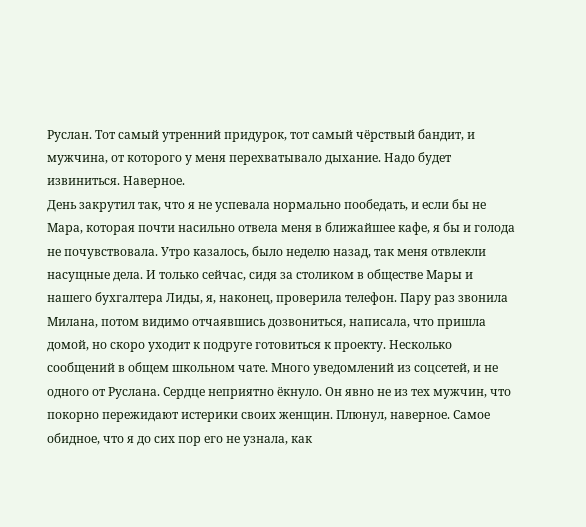Руслан. Тот самый утренний придурок, тот самый чёрствый бандит, и мужчина, от которого у меня перехватывало дыхание. Надо будет извиниться. Наверное.
День закрутил так, что я не успевала нормально пообедать, и если бы не Мара, которая почти насильно отвела меня в ближайшее кафе, я бы и голода не почувствовала. Утро казалось, было неделю назад, так меня отвлекли насущные дела. И только сейчас, сидя за столиком в обществе Мары и нашего бухгалтера Лиды, я, наконец, проверила телефон. Пару раз звонила Милана, потом видимо отчаявшись дозвониться, написала, что пришла домой, но скоро уходит к подруге готовиться к проекту. Несколько сообщений в общем школьном чате. Много уведомлений из соцсетей, и не одного от Руслана. Сердце неприятно ёкнуло. Он явно не из тех мужчин, что покорно пережидают истерики своих женщин. Плюнул, наверное. Самое обидное, что я до сих пор его не узнала, как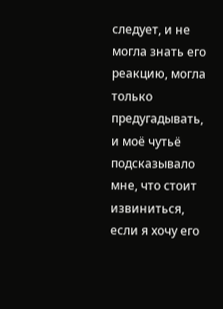следует, и не могла знать его реакцию, могла только предугадывать, и моё чутьё подсказывало мне, что стоит извиниться, если я хочу его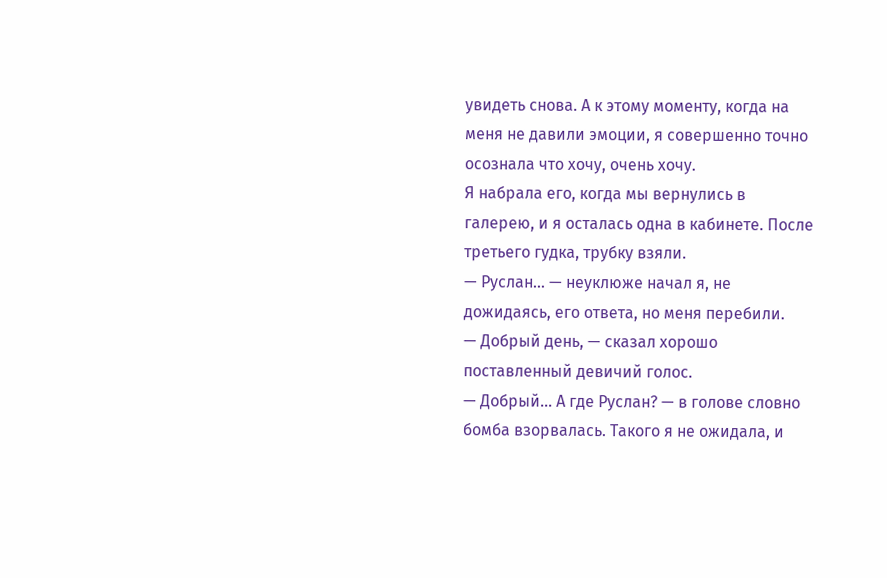увидеть снова. А к этому моменту, когда на меня не давили эмоции, я совершенно точно осознала что хочу, очень хочу.
Я набрала его, когда мы вернулись в галерею, и я осталась одна в кабинете. После третьего гудка, трубку взяли.
— Руслан… — неуклюже начал я, не дожидаясь, его ответа, но меня перебили.
— Добрый день, — сказал хорошо поставленный девичий голос.
— Добрый… А где Руслан? — в голове словно бомба взорвалась. Такого я не ожидала, и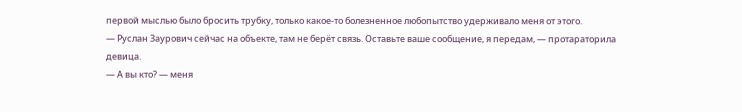первой мыслью было бросить трубку, только какое-то болезненное любопытство удерживало меня от этого.
— Руслан Заурович сейчас на объекте, там не берёт связь. Оставьте ваше сообщение, я передам, — протараторила девица.
— А вы кто? — меня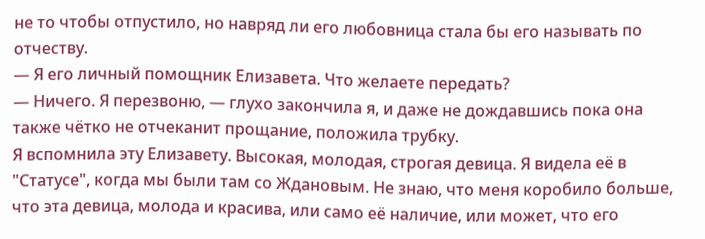не то чтобы отпустило, но навряд ли его любовница стала бы его называть по отчеству.
— Я его личный помощник Елизавета. Что желаете передать?
— Ничего. Я перезвоню, — глухо закончила я, и даже не дождавшись пока она также чётко не отчеканит прощание, положила трубку.
Я вспомнила эту Елизавету. Высокая, молодая, строгая девица. Я видела её в "Статусе", когда мы были там со Ждановым. Не знаю, что меня коробило больше, что эта девица, молода и красива, или само её наличие, или может, что его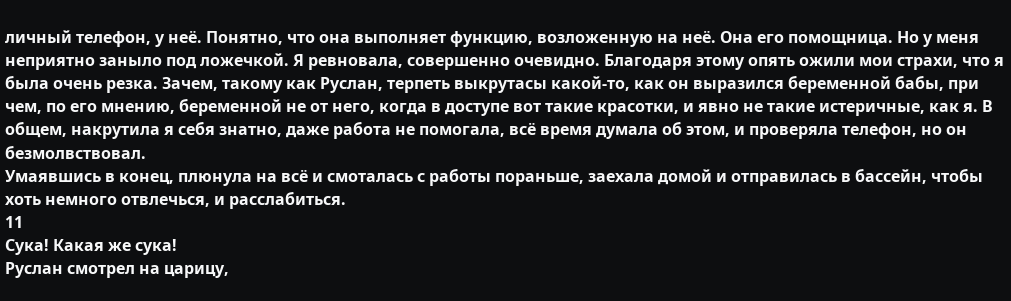личный телефон, у неё. Понятно, что она выполняет функцию, возложенную на неё. Она его помощница. Но у меня неприятно заныло под ложечкой. Я ревновала, совершенно очевидно. Благодаря этому опять ожили мои страхи, что я была очень резка. Зачем, такому как Руслан, терпеть выкрутасы какой-то, как он выразился беременной бабы, при чем, по его мнению, беременной не от него, когда в доступе вот такие красотки, и явно не такие истеричные, как я. В общем, накрутила я себя знатно, даже работа не помогала, всё время думала об этом, и проверяла телефон, но он безмолвствовал.
Умаявшись в конец, плюнула на всё и смоталась с работы пораньше, заехала домой и отправилась в бассейн, чтобы хоть немного отвлечься, и расслабиться.
11
Сука! Какая же сука!
Руслан смотрел на царицу,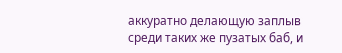аккуратно делающую заплыв среди таких же пузатых баб, и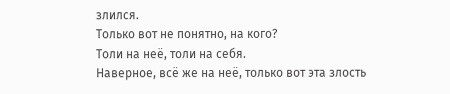злился.
Только вот не понятно, на кого?
Толи на неё, толи на себя.
Наверное, всё же на неё, только вот эта злость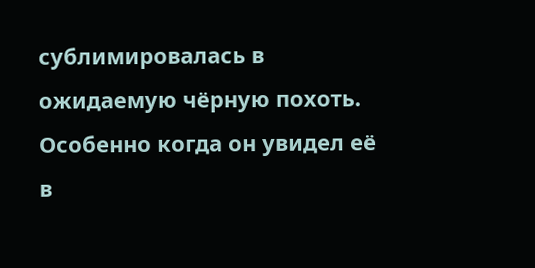сублимировалась в ожидаемую чёрную похоть. Особенно когда он увидел её в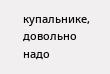купальнике, довольно надо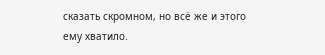сказать скромном, но всё же и этого ему хватило.